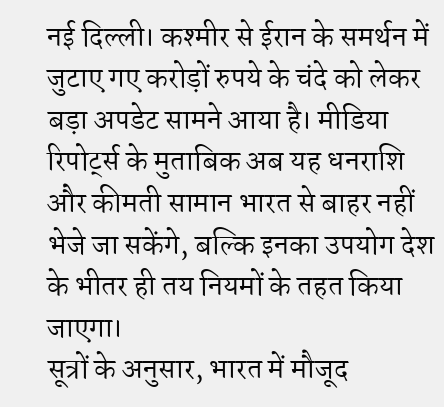नई दिल्ली। कश्मीर से ईरान के समर्थन में जुटाए गए करोड़ों रुपये के चंदे को लेकर बड़ा अपडेट सामने आया है। मीडिया रिपोर्ट्स के मुताबिक अब यह धनराशि और कीमती सामान भारत से बाहर नहीं भेजे जा सकेंगे, बल्कि इनका उपयोग देश के भीतर ही तय नियमों के तहत किया जाएगा।
सूत्रों के अनुसार, भारत में मौजूद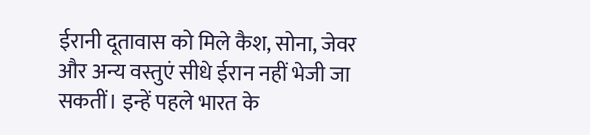ईरानी दूतावास को मिले कैश, सोना, जेवर और अन्य वस्तुएं सीधे ईरान नहीं भेजी जा सकतीं। इन्हें पहले भारत के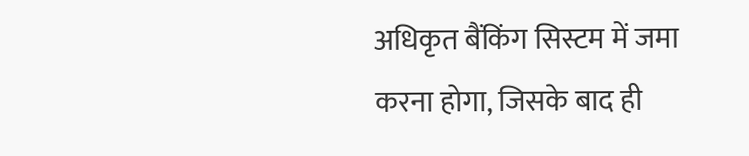अधिकृत बैंकिंग सिस्टम में जमा करना होगा, जिसके बाद ही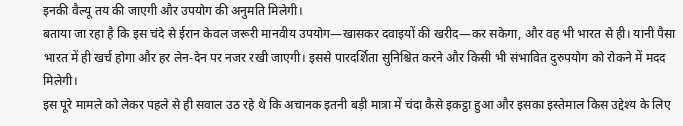इनकी वैल्यू तय की जाएगी और उपयोग की अनुमति मिलेगी।
बताया जा रहा है कि इस चंदे से ईरान केवल जरूरी मानवीय उपयोग—खासकर दवाइयों की खरीद—कर सकेगा, और वह भी भारत से ही। यानी पैसा भारत में ही खर्च होगा और हर लेन-देन पर नजर रखी जाएगी। इससे पारदर्शिता सुनिश्चित करने और किसी भी संभावित दुरुपयोग को रोकने में मदद मिलेगी।
इस पूरे मामले को लेकर पहले से ही सवाल उठ रहे थे कि अचानक इतनी बड़ी मात्रा में चंदा कैसे इकट्ठा हुआ और इसका इस्तेमाल किस उद्देश्य के लिए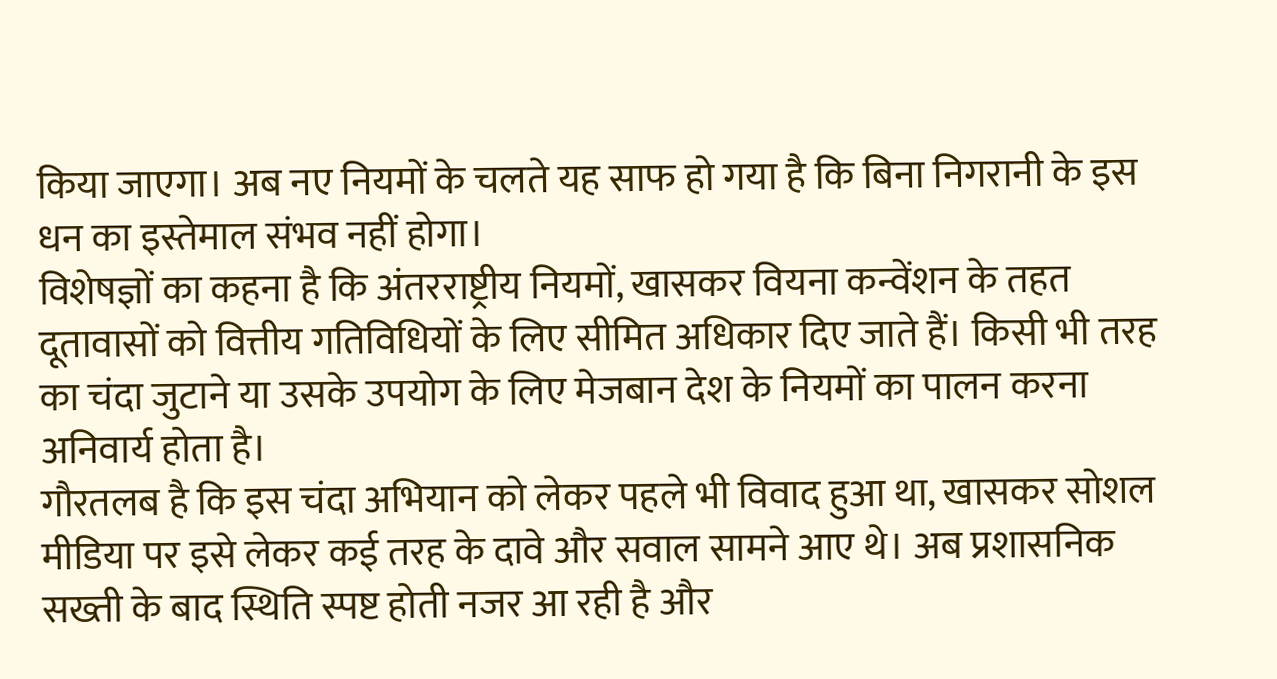किया जाएगा। अब नए नियमों के चलते यह साफ हो गया है कि बिना निगरानी के इस धन का इस्तेमाल संभव नहीं होगा।
विशेषज्ञों का कहना है कि अंतरराष्ट्रीय नियमों, खासकर वियना कन्वेंशन के तहत दूतावासों को वित्तीय गतिविधियों के लिए सीमित अधिकार दिए जाते हैं। किसी भी तरह का चंदा जुटाने या उसके उपयोग के लिए मेजबान देश के नियमों का पालन करना अनिवार्य होता है।
गौरतलब है कि इस चंदा अभियान को लेकर पहले भी विवाद हुआ था, खासकर सोशल मीडिया पर इसे लेकर कई तरह के दावे और सवाल सामने आए थे। अब प्रशासनिक सख्ती के बाद स्थिति स्पष्ट होती नजर आ रही है और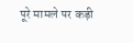पूरे मामले पर कड़ी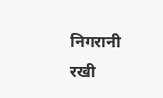निगरानी रखी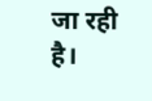जा रही है।